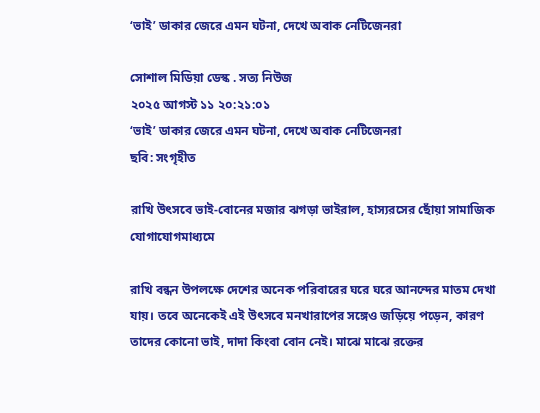‘ভাই’ ডাকার জেরে এমন ঘটনা, দেখে অবাক নেটিজেনরা

সোশাল মিডিয়া ডেস্ক . সত্য নিউজ
২০২৫ আগস্ট ১১ ২০:২১:০১
‘ভাই’ ডাকার জেরে এমন ঘটনা, দেখে অবাক নেটিজেনরা
ছবি: সংগৃহীত

রাখি উৎসবে ভাই-বোনের মজার ঝগড়া ভাইরাল, হাস্যরসের ছোঁয়া সামাজিক যোগাযোগমাধ্যমে

রাখি বন্ধন উপলক্ষে দেশের অনেক পরিবারের ঘরে ঘরে আনন্দের মাতম দেখা যায়। তবে অনেকেই এই উৎসবে মনখারাপের সঙ্গেও জড়িয়ে পড়েন, কারণ তাদের কোনো ভাই, দাদা কিংবা বোন নেই। মাঝে মাঝে রক্তের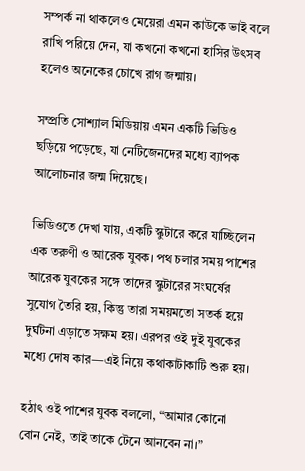সম্পর্ক না থাকলেও মেয়েরা এমন কাউকে ভাই বলে রাখি পরিয়ে দেন, যা কখনো কখনো হাসির উৎসব হলেও অনেকের চোখে রাগ জন্মায়।

সম্প্রতি সোশ্যাল মিডিয়ায় এমন একটি ভিডিও ছড়িয়ে পড়েছে, যা নেটিজেনদের মধ্যে ব্যাপক আলোচনার জন্ম দিয়েছে।

ভিডিওতে দেখা যায়, একটি স্কুটারে করে যাচ্ছিলেন এক তরুণী ও আরেক যুবক। পথ চলার সময় পাশের আরেক যুবকের সঙ্গে তাদের স্কুটারের সংঘর্ষের সুযোগ তৈরি হয়, কিন্তু তারা সময়মতো সতর্ক হয়ে দুর্ঘটনা এড়াতে সক্ষম হয়। এরপর ওই দুই যুবকের মধ্যে দোষ কার—এই নিয়ে কথাকাটাকাটি শুরু হয়।

হঠাৎ ওই পাশের যুবক বললো, “আমার কোনো বোন নেই, তাই তাকে টেনে আনবেন না।”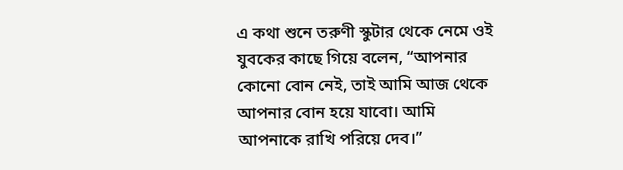এ কথা শুনে তরুণী স্কুটার থেকে নেমে ওই যুবকের কাছে গিয়ে বলেন, “আপনার কোনো বোন নেই, তাই আমি আজ থেকে আপনার বোন হয়ে যাবো। আমি আপনাকে রাখি পরিয়ে দেব।”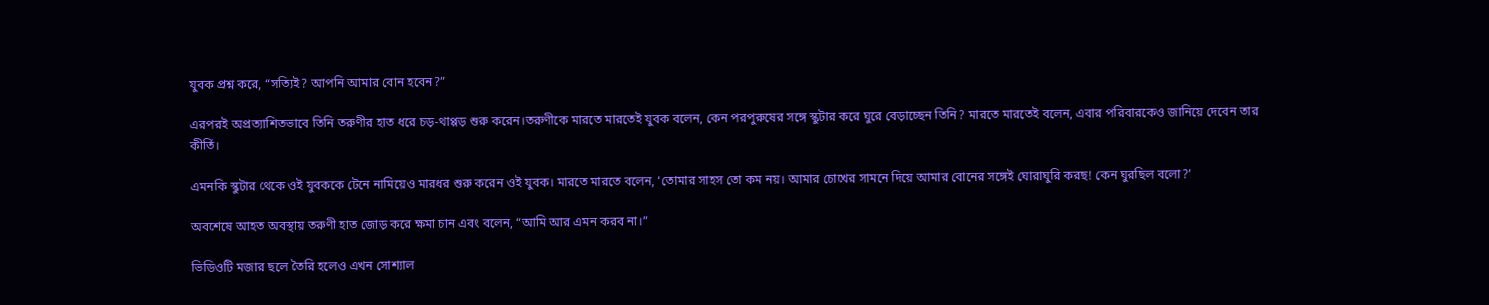যুবক প্রশ্ন করে, “সত্যিই? আপনি আমার বোন হবেন?”

এরপরই অপ্রত্যাশিতভাবে তিনি তরুণীর হাত ধরে চড়-থাপ্পড় শুরু করেন।তরুণীকে মারতে মারতেই যুবক বলেন, কেন পরপুরুষের সঙ্গে স্কুটার করে ঘুরে বেড়াচ্ছেন তিনি? মারতে মারতেই বলেন, এবার পরিবারকেও জানিয়ে দেবেন তার কীর্তি।

এমনকি স্কুটার থেকে ওই যুবককে টেনে নামিয়েও মারধর শুরু করেন ওই যুবক। মারতে মারতে বলেন, ‘তোমার সাহস তো কম নয়। আমার চোখের সামনে দিয়ে আমার বোনের সঙ্গেই ঘোরাঘুরি করছ! কেন ঘুরছিল বলো?’

অবশেষে আহত অবস্থায় তরুণী হাত জোড় করে ক্ষমা চান এবং বলেন, “আমি আর এমন করব না।”

ভিডিওটি মজার ছলে তৈরি হলেও এখন সোশ্যাল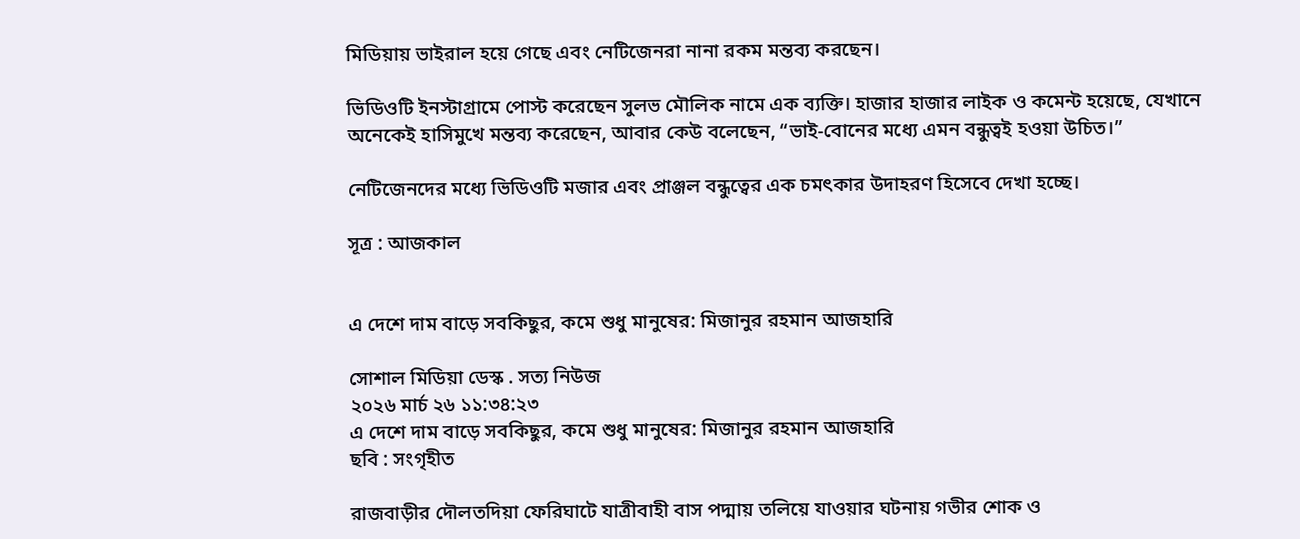মিডিয়ায় ভাইরাল হয়ে গেছে এবং নেটিজেনরা নানা রকম মন্তব্য করছেন।

ভিডিওটি ইনস্টাগ্রামে পোস্ট করেছেন সুলভ মৌলিক নামে এক ব্যক্তি। হাজার হাজার লাইক ও কমেন্ট হয়েছে, যেখানে অনেকেই হাসিমুখে মন্তব্য করেছেন, আবার কেউ বলেছেন, “ভাই-বোনের মধ্যে এমন বন্ধুত্বই হওয়া উচিত।”

নেটিজেনদের মধ্যে ভিডিওটি মজার এবং প্রাঞ্জল বন্ধুত্বের এক চমৎকার উদাহরণ হিসেবে দেখা হচ্ছে।

সূত্র : আজকাল


এ দেশে দাম বাড়ে সবকিছুর, কমে শুধু মানুষের: মিজানুর রহমান আজহারি

সোশাল মিডিয়া ডেস্ক . সত্য নিউজ
২০২৬ মার্চ ২৬ ১১:৩৪:২৩
এ দেশে দাম বাড়ে সবকিছুর, কমে শুধু মানুষের: মিজানুর রহমান আজহারি
ছবি : সংগৃহীত

রাজবাড়ীর দৌলতদিয়া ফেরিঘাটে যাত্রীবাহী বাস পদ্মায় তলিয়ে যাওয়ার ঘটনায় গভীর শোক ও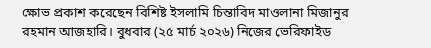ক্ষোভ প্রকাশ করেছেন বিশিষ্ট ইসলামি চিন্তাবিদ মাওলানা মিজানুর রহমান আজহারি। বুধবার (২৫ মার্চ ২০২৬) নিজের ভেরিফাইড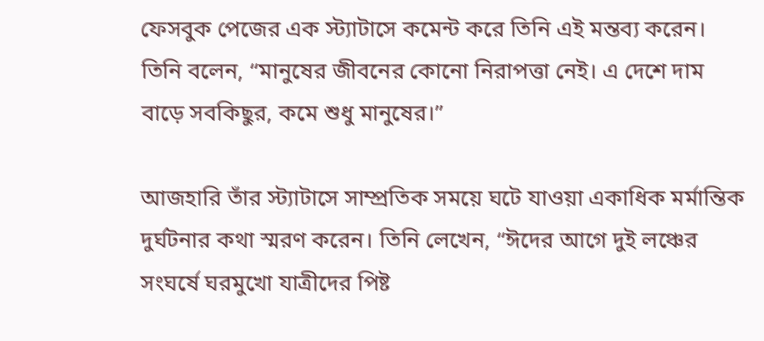ফেসবুক পেজের এক স্ট্যাটাসে কমেন্ট করে তিনি এই মন্তব্য করেন। তিনি বলেন, “মানুষের জীবনের কোনো নিরাপত্তা নেই। এ দেশে দাম বাড়ে সবকিছুর, কমে শুধু মানুষের।”

আজহারি তাঁর স্ট্যাটাসে সাম্প্রতিক সময়ে ঘটে যাওয়া একাধিক মর্মান্তিক দুর্ঘটনার কথা স্মরণ করেন। তিনি লেখেন, “ঈদের আগে দুই লঞ্চের সংঘর্ষে ঘরমুখো যাত্রীদের পিষ্ট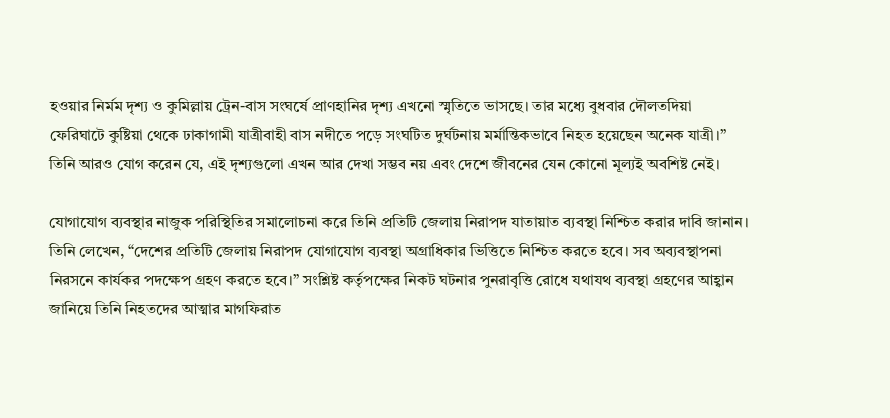হওয়ার নির্মম দৃশ্য ও কুমিল্লায় ট্রেন-বাস সংঘর্ষে প্রাণহানির দৃশ্য এখনো স্মৃতিতে ভাসছে। তার মধ্যে বুধবার দৌলতদিয়া ফেরিঘাটে কুষ্টিয়া থেকে ঢাকাগামী যাত্রীবাহী বাস নদীতে পড়ে সংঘটিত দুর্ঘটনায় মর্মান্তিকভাবে নিহত হয়েছেন অনেক যাত্রী।” তিনি আরও যোগ করেন যে, এই দৃশ্যগুলো এখন আর দেখা সম্ভব নয় এবং দেশে জীবনের যেন কোনো মূল্যই অবশিষ্ট নেই।

যোগাযোগ ব্যবস্থার নাজুক পরিস্থিতির সমালোচনা করে তিনি প্রতিটি জেলায় নিরাপদ যাতায়াত ব্যবস্থা নিশ্চিত করার দাবি জানান। তিনি লেখেন, “দেশের প্রতিটি জেলায় নিরাপদ যোগাযোগ ব্যবস্থা অগ্রাধিকার ভিত্তিতে নিশ্চিত করতে হবে। সব অব্যবস্থাপনা নিরসনে কার্যকর পদক্ষেপ গ্রহণ করতে হবে।” সংশ্লিষ্ট কর্তৃপক্ষের নিকট ঘটনার পুনরাবৃত্তি রোধে যথাযথ ব্যবস্থা গ্রহণের আহ্বান জানিয়ে তিনি নিহতদের আত্মার মাগফিরাত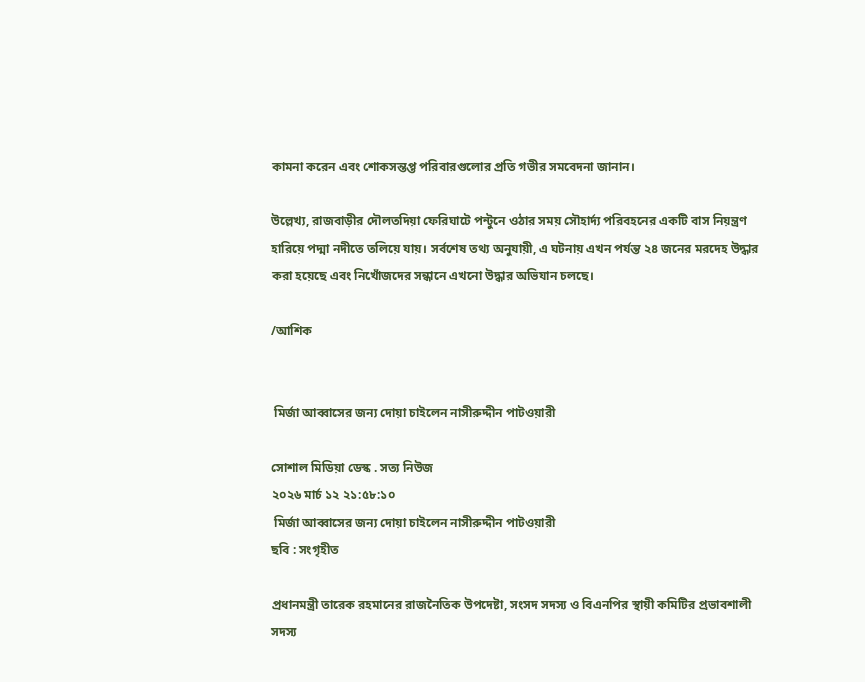কামনা করেন এবং শোকসন্তপ্ত পরিবারগুলোর প্রতি গভীর সমবেদনা জানান।

উল্লেখ্য, রাজবাড়ীর দৌলতদিয়া ফেরিঘাটে পন্টুনে ওঠার সময় সৌহার্দ্য পরিবহনের একটি বাস নিয়ন্ত্রণ হারিয়ে পদ্মা নদীতে তলিয়ে যায়। সর্বশেষ তথ্য অনুযায়ী, এ ঘটনায় এখন পর্যন্ত ২৪ জনের মরদেহ উদ্ধার করা হয়েছে এবং নিখোঁজদের সন্ধানে এখনো উদ্ধার অভিযান চলছে।

/আশিক


 মির্জা আব্বাসের জন্য দোয়া চাইলেন নাসীরুদ্দীন পাটওয়ারী

সোশাল মিডিয়া ডেস্ক . সত্য নিউজ
২০২৬ মার্চ ১২ ২১:৫৮:১০
 মির্জা আব্বাসের জন্য দোয়া চাইলেন নাসীরুদ্দীন পাটওয়ারী
ছবি : সংগৃহীত

প্রধানমন্ত্রী তারেক রহমানের রাজনৈতিক উপদেষ্টা, সংসদ সদস্য ও বিএনপির স্থায়ী কমিটির প্রভাবশালী সদস্য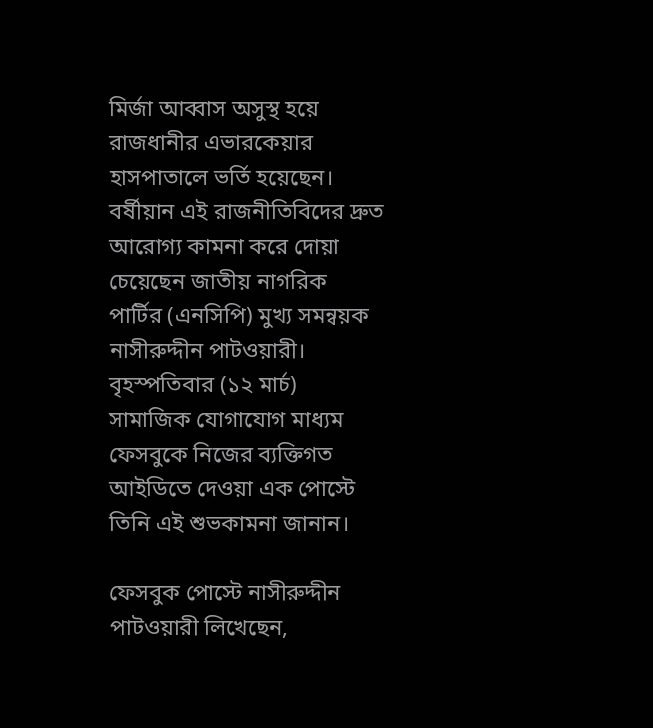মির্জা আব্বাস অসুস্থ হয়ে রাজধানীর এভারকেয়ার হাসপাতালে ভর্তি হয়েছেন। বর্ষীয়ান এই রাজনীতিবিদের দ্রুত আরোগ্য কামনা করে দোয়া চেয়েছেন জাতীয় নাগরিক পার্টির (এনসিপি) মুখ্য সমন্বয়ক নাসীরুদ্দীন পাটওয়ারী। বৃহস্পতিবার (১২ মার্চ) সামাজিক যোগাযোগ মাধ্যম ফেসবুকে নিজের ব্যক্তিগত আইডিতে দেওয়া এক পোস্টে তিনি এই শুভকামনা জানান।

ফেসবুক পোস্টে নাসীরুদ্দীন পাটওয়ারী লিখেছেন,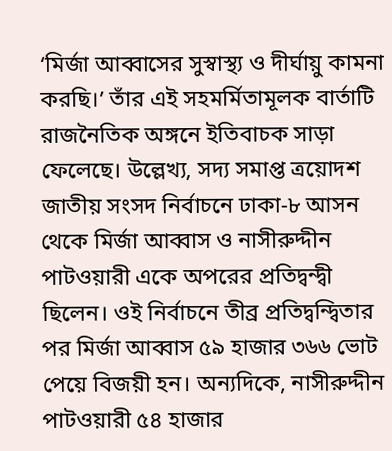‘মির্জা আব্বাসের সুস্বাস্থ্য ও দীর্ঘায়ু কামনা করছি।’ তাঁর এই সহমর্মিতামূলক বার্তাটি রাজনৈতিক অঙ্গনে ইতিবাচক সাড়া ফেলেছে। উল্লেখ্য, সদ্য সমাপ্ত ত্রয়োদশ জাতীয় সংসদ নির্বাচনে ঢাকা-৮ আসন থেকে মির্জা আব্বাস ও নাসীরুদ্দীন পাটওয়ারী একে অপরের প্রতিদ্বন্দ্বী ছিলেন। ওই নির্বাচনে তীব্র প্রতিদ্বন্দ্বিতার পর মির্জা আব্বাস ৫৯ হাজার ৩৬৬ ভোট পেয়ে বিজয়ী হন। অন্যদিকে, নাসীরুদ্দীন পাটওয়ারী ৫৪ হাজার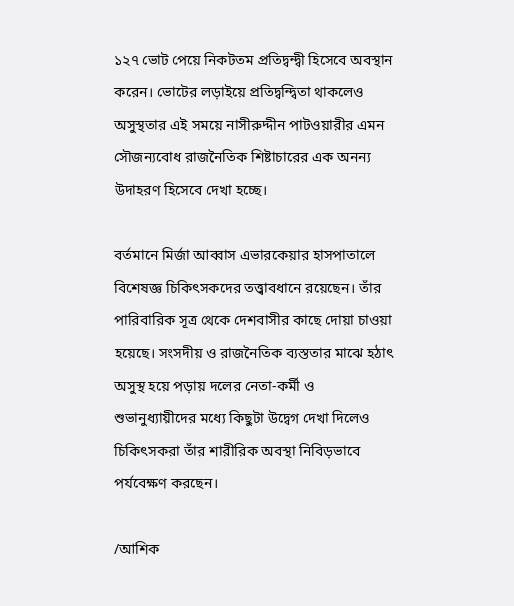১২৭ ভোট পেয়ে নিকটতম প্রতিদ্বন্দ্বী হিসেবে অবস্থান করেন। ভোটের লড়াইয়ে প্রতিদ্বন্দ্বিতা থাকলেও অসুস্থতার এই সময়ে নাসীরুদ্দীন পাটওয়ারীর এমন সৌজন্যবোধ রাজনৈতিক শিষ্টাচারের এক অনন্য উদাহরণ হিসেবে দেখা হচ্ছে।

বর্তমানে মির্জা আব্বাস এভারকেয়ার হাসপাতালে বিশেষজ্ঞ চিকিৎসকদের তত্ত্বাবধানে রয়েছেন। তাঁর পারিবারিক সূত্র থেকে দেশবাসীর কাছে দোয়া চাওয়া হয়েছে। সংসদীয় ও রাজনৈতিক ব্যস্ততার মাঝে হঠাৎ অসুস্থ হয়ে পড়ায় দলের নেতা-কর্মী ও শুভানুধ্যায়ীদের মধ্যে কিছুটা উদ্বেগ দেখা দিলেও চিকিৎসকরা তাঁর শারীরিক অবস্থা নিবিড়ভাবে পর্যবেক্ষণ করছেন।

/আশিক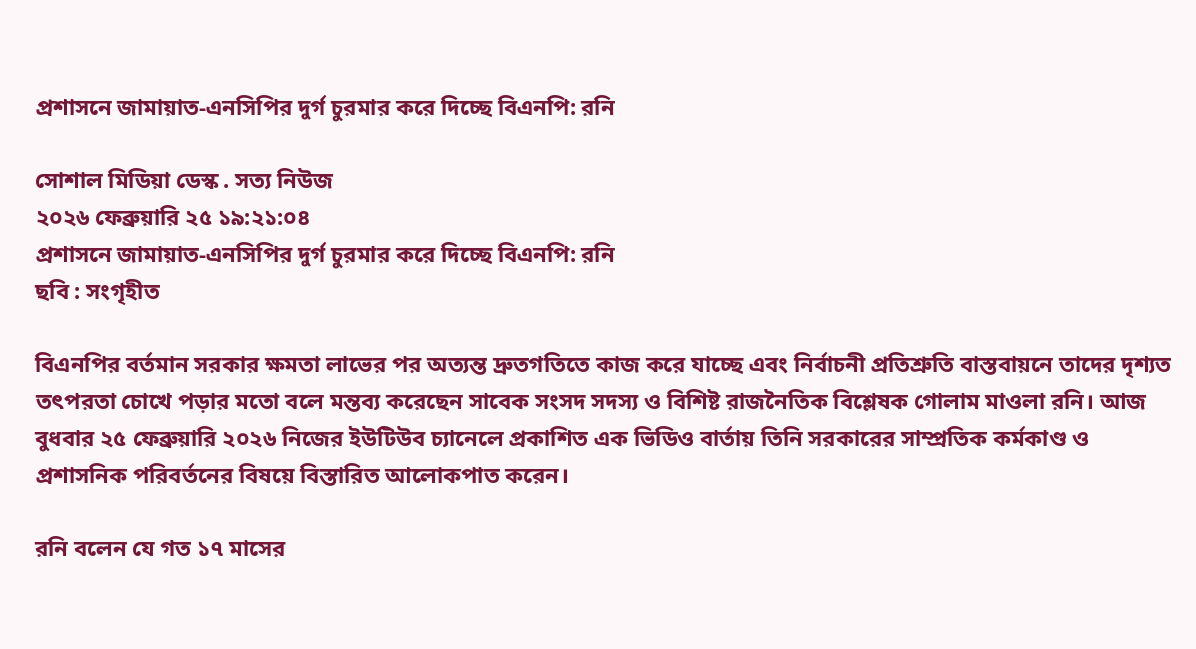প্রশাসনে জামায়াত-এনসিপির দুর্গ চুরমার করে দিচ্ছে বিএনপি: রনি

সোশাল মিডিয়া ডেস্ক . সত্য নিউজ
২০২৬ ফেব্রুয়ারি ২৫ ১৯:২১:০৪
প্রশাসনে জামায়াত-এনসিপির দুর্গ চুরমার করে দিচ্ছে বিএনপি: রনি
ছবি : সংগৃহীত

বিএনপির বর্তমান সরকার ক্ষমতা লাভের পর অত্যন্ত দ্রুতগতিতে কাজ করে যাচ্ছে এবং নির্বাচনী প্রতিশ্রুতি বাস্তবায়নে তাদের দৃশ্যত তৎপরতা চোখে পড়ার মতো বলে মন্তব্য করেছেন সাবেক সংসদ সদস্য ও বিশিষ্ট রাজনৈতিক বিশ্লেষক গোলাম মাওলা রনি। আজ বুধবার ২৫ ফেব্রুয়ারি ২০২৬ নিজের ইউটিউব চ্যানেলে প্রকাশিত এক ভিডিও বার্তায় তিনি সরকারের সাম্প্রতিক কর্মকাণ্ড ও প্রশাসনিক পরিবর্তনের বিষয়ে বিস্তারিত আলোকপাত করেন।

রনি বলেন যে গত ১৭ মাসের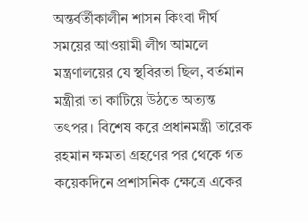অন্তর্বর্তীকালীন শাসন কিংবা দীর্ঘ সময়ের আওয়ামী লীগ আমলে মন্ত্রণালয়ের যে স্থবিরতা ছিল, বর্তমান মন্ত্রীরা তা কাটিয়ে উঠতে অত্যন্ত তৎপর। বিশেষ করে প্রধানমন্ত্রী তারেক রহমান ক্ষমতা গ্রহণের পর থেকে গত কয়েকদিনে প্রশাসনিক ক্ষেত্রে একের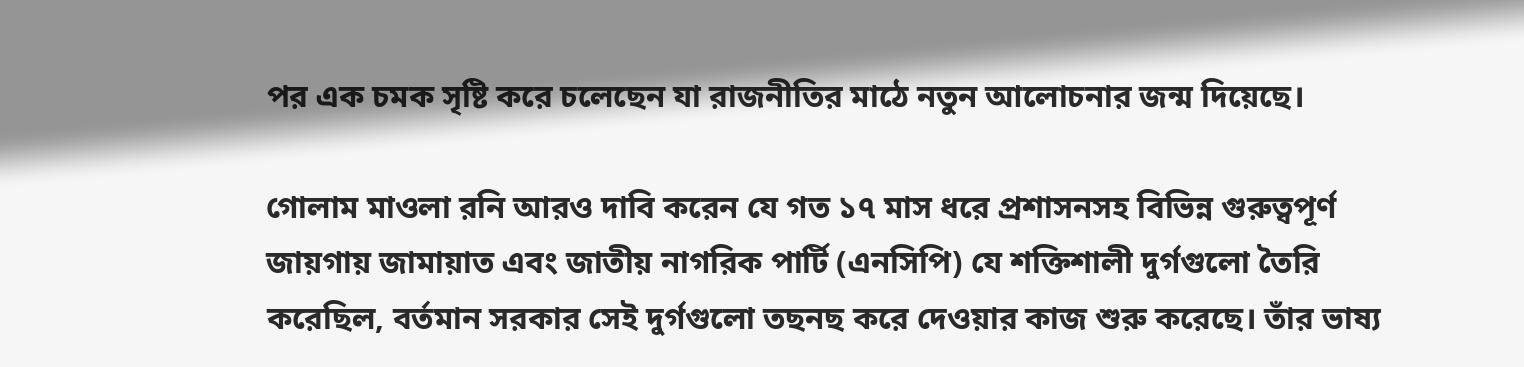পর এক চমক সৃষ্টি করে চলেছেন যা রাজনীতির মাঠে নতুন আলোচনার জন্ম দিয়েছে।

গোলাম মাওলা রনি আরও দাবি করেন যে গত ১৭ মাস ধরে প্রশাসনসহ বিভিন্ন গুরুত্বপূর্ণ জায়গায় জামায়াত এবং জাতীয় নাগরিক পার্টি (এনসিপি) যে শক্তিশালী দুর্গগুলো তৈরি করেছিল, বর্তমান সরকার সেই দুর্গগুলো তছনছ করে দেওয়ার কাজ শুরু করেছে। তাঁর ভাষ্য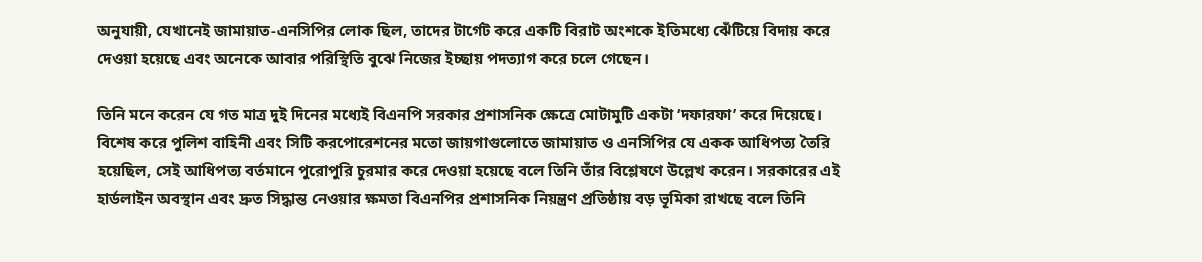অনুযায়ী, যেখানেই জামায়াত-এনসিপির লোক ছিল, তাদের টার্গেট করে একটি বিরাট অংশকে ইতিমধ্যে ঝেঁটিয়ে বিদায় করে দেওয়া হয়েছে এবং অনেকে আবার পরিস্থিতি বুঝে নিজের ইচ্ছায় পদত্যাগ করে চলে গেছেন।

তিনি মনে করেন যে গত মাত্র দুই দিনের মধ্যেই বিএনপি সরকার প্রশাসনিক ক্ষেত্রে মোটামুটি একটা ‘দফারফা’ করে দিয়েছে। বিশেষ করে পুলিশ বাহিনী এবং সিটি করপোরেশনের মতো জায়গাগুলোতে জামায়াত ও এনসিপির যে একক আধিপত্য তৈরি হয়েছিল, সেই আধিপত্য বর্তমানে পুরোপুরি চুরমার করে দেওয়া হয়েছে বলে তিনি তাঁর বিশ্লেষণে উল্লেখ করেন। সরকারের এই হার্ডলাইন অবস্থান এবং দ্রুত সিদ্ধান্ত নেওয়ার ক্ষমতা বিএনপির প্রশাসনিক নিয়ন্ত্রণ প্রতিষ্ঠায় বড় ভূমিকা রাখছে বলে তিনি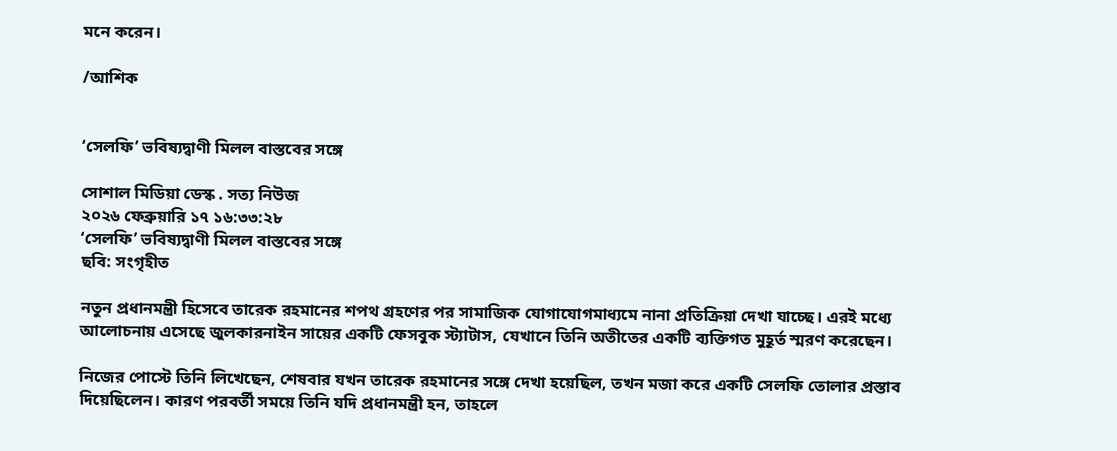মনে করেন।

/আশিক


‘সেলফি’ ভবিষ্যদ্বাণী মিলল বাস্তবের সঙ্গে

সোশাল মিডিয়া ডেস্ক . সত্য নিউজ
২০২৬ ফেব্রুয়ারি ১৭ ১৬:৩৩:২৮
‘সেলফি’ ভবিষ্যদ্বাণী মিলল বাস্তবের সঙ্গে
ছবি: সংগৃহীত

নতুন প্রধানমন্ত্রী হিসেবে তারেক রহমানের শপথ গ্রহণের পর সামাজিক যোগাযোগমাধ্যমে নানা প্রতিক্রিয়া দেখা যাচ্ছে। এরই মধ্যে আলোচনায় এসেছে জুলকারনাইন সায়ের একটি ফেসবুক স্ট্যাটাস, যেখানে তিনি অতীতের একটি ব্যক্তিগত মুহূর্ত স্মরণ করেছেন।

নিজের পোস্টে তিনি লিখেছেন, শেষবার যখন তারেক রহমানের সঙ্গে দেখা হয়েছিল, তখন মজা করে একটি সেলফি তোলার প্রস্তাব দিয়েছিলেন। কারণ পরবর্তী সময়ে তিনি যদি প্রধানমন্ত্রী হন, তাহলে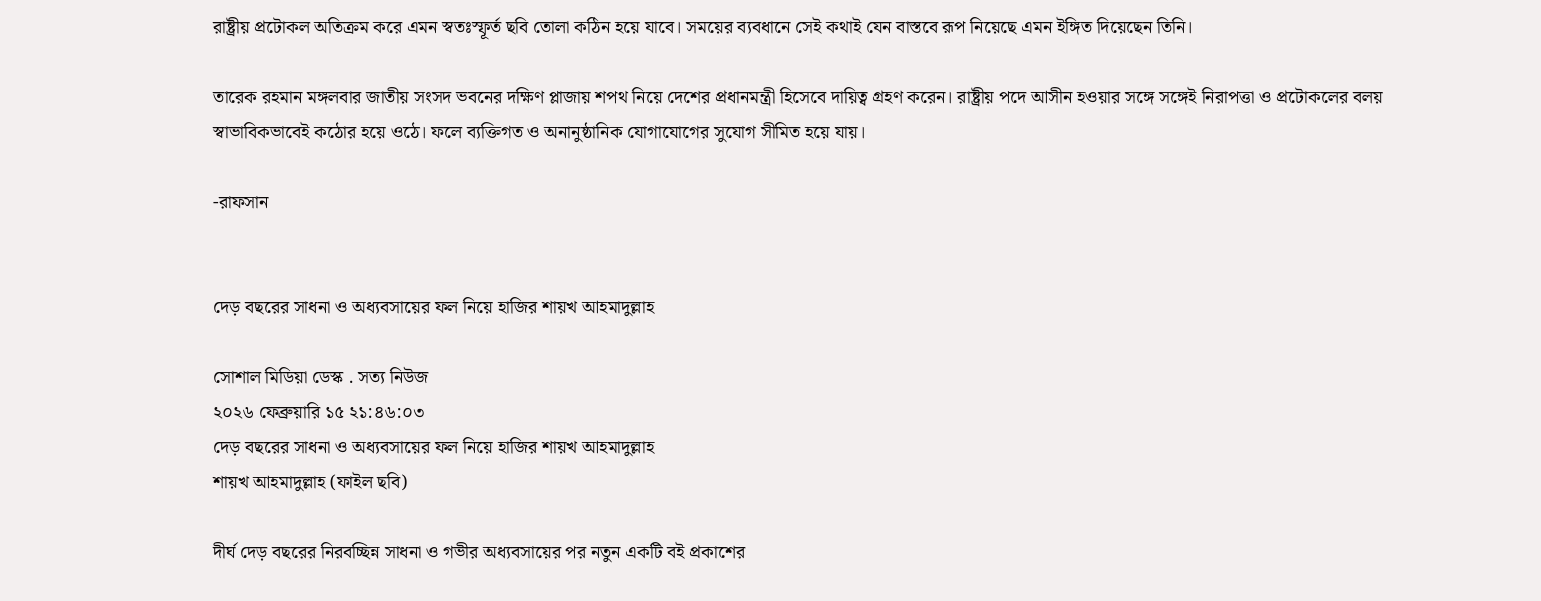রাষ্ট্রীয় প্রটোকল অতিক্রম করে এমন স্বতঃস্ফূর্ত ছবি তোলা কঠিন হয়ে যাবে। সময়ের ব্যবধানে সেই কথাই যেন বাস্তবে রূপ নিয়েছে এমন ইঙ্গিত দিয়েছেন তিনি।

তারেক রহমান মঙ্গলবার জাতীয় সংসদ ভবনের দক্ষিণ প্লাজায় শপথ নিয়ে দেশের প্রধানমন্ত্রী হিসেবে দায়িত্ব গ্রহণ করেন। রাষ্ট্রীয় পদে আসীন হওয়ার সঙ্গে সঙ্গেই নিরাপত্তা ও প্রটোকলের বলয় স্বাভাবিকভাবেই কঠোর হয়ে ওঠে। ফলে ব্যক্তিগত ও অনানুষ্ঠানিক যোগাযোগের সুযোগ সীমিত হয়ে যায়।

-রাফসান


দেড় বছরের সাধনা ও অধ্যবসায়ের ফল নিয়ে হাজির শায়খ আহমাদুল্লাহ

সোশাল মিডিয়া ডেস্ক . সত্য নিউজ
২০২৬ ফেব্রুয়ারি ১৫ ২১:৪৬:০৩
দেড় বছরের সাধনা ও অধ্যবসায়ের ফল নিয়ে হাজির শায়খ আহমাদুল্লাহ
শায়খ আহমাদুল্লাহ (ফাইল ছবি)

দীর্ঘ দেড় বছরের নিরবচ্ছিন্ন সাধনা ও গভীর অধ্যবসায়ের পর নতুন একটি বই প্রকাশের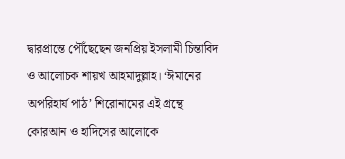দ্বারপ্রান্তে পৌঁছেছেন জনপ্রিয় ইসলামী চিন্তাবিদ ও আলোচক শায়খ আহমাদুল্লাহ। ‘ঈমানের অপরিহার্য পাঠ’ শিরোনামের এই গ্রন্থে কোরআন ও হাদিসের আলোকে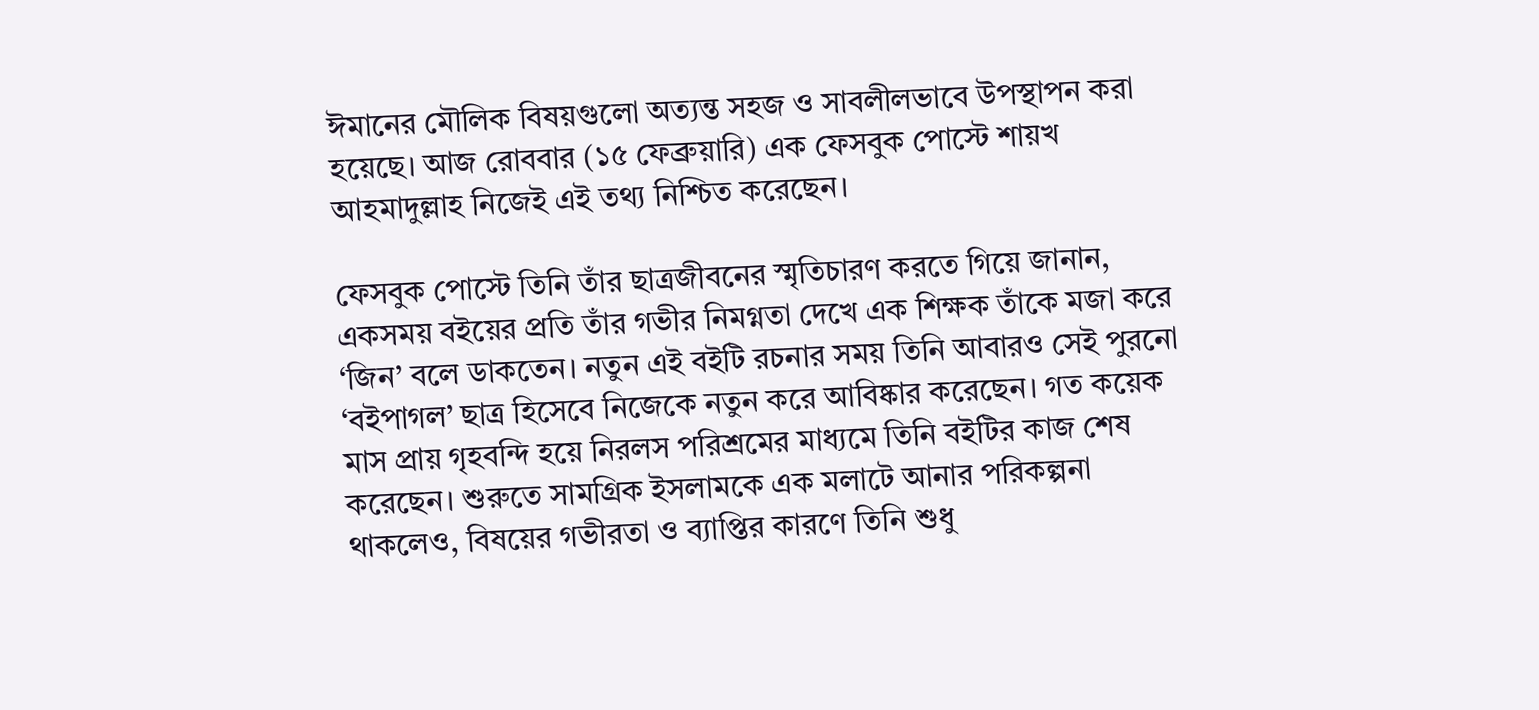ঈমানের মৌলিক বিষয়গুলো অত্যন্ত সহজ ও সাবলীলভাবে উপস্থাপন করা হয়েছে। আজ রোববার (১৫ ফেব্রুয়ারি) এক ফেসবুক পোস্টে শায়খ আহমাদুল্লাহ নিজেই এই তথ্য নিশ্চিত করেছেন।

ফেসবুক পোস্টে তিনি তাঁর ছাত্রজীবনের স্মৃতিচারণ করতে গিয়ে জানান, একসময় বইয়ের প্রতি তাঁর গভীর নিমগ্নতা দেখে এক শিক্ষক তাঁকে মজা করে ‘জিন’ বলে ডাকতেন। নতুন এই বইটি রচনার সময় তিনি আবারও সেই পুরনো ‘বইপাগল’ ছাত্র হিসেবে নিজেকে নতুন করে আবিষ্কার করেছেন। গত কয়েক মাস প্রায় গৃহবন্দি হয়ে নিরলস পরিশ্রমের মাধ্যমে তিনি বইটির কাজ শেষ করেছেন। শুরুতে সামগ্রিক ইসলামকে এক মলাটে আনার পরিকল্পনা থাকলেও, বিষয়ের গভীরতা ও ব্যাপ্তির কারণে তিনি শুধু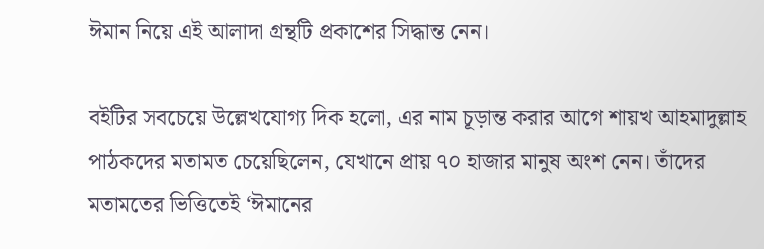ঈমান নিয়ে এই আলাদা গ্রন্থটি প্রকাশের সিদ্ধান্ত নেন।

বইটির সবচেয়ে উল্লেখযোগ্য দিক হলো, এর নাম চূড়ান্ত করার আগে শায়খ আহমাদুল্লাহ পাঠকদের মতামত চেয়েছিলেন, যেখানে প্রায় ৭০ হাজার মানুষ অংশ নেন। তাঁদের মতামতের ভিত্তিতেই ‘ঈমানের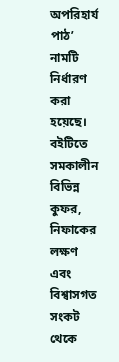অপরিহার্য পাঠ’ নামটি নির্ধারণ করা হয়েছে। বইটিতে সমকালীন বিভিন্ন কুফর, নিফাকের লক্ষণ এবং বিশ্বাসগত সংকট থেকে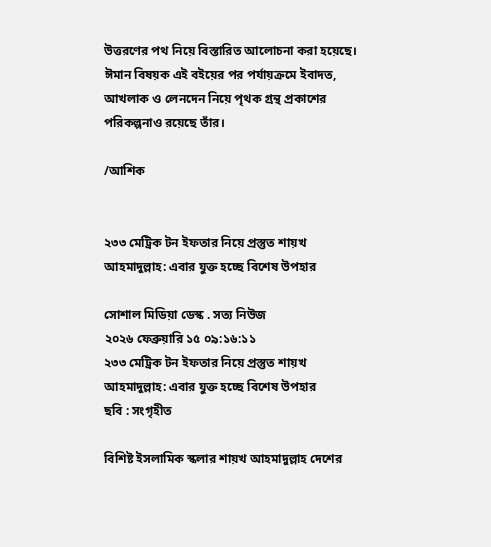উত্তরণের পথ নিয়ে বিস্তারিত আলোচনা করা হয়েছে। ঈমান বিষয়ক এই বইয়ের পর পর্যায়ক্রমে ইবাদত, আখলাক ও লেনদেন নিয়ে পৃথক গ্রন্থ প্রকাশের পরিকল্পনাও রয়েছে তাঁর।

/আশিক


২৩৩ মেট্রিক টন ইফতার নিয়ে প্রস্তুত শায়খ আহমাদুল্লাহ: এবার যুক্ত হচ্ছে বিশেষ উপহার

সোশাল মিডিয়া ডেস্ক . সত্য নিউজ
২০২৬ ফেব্রুয়ারি ১৫ ০৯:১৬:১১
২৩৩ মেট্রিক টন ইফতার নিয়ে প্রস্তুত শায়খ আহমাদুল্লাহ: এবার যুক্ত হচ্ছে বিশেষ উপহার
ছবি : সংগৃহীত

বিশিষ্ট ইসলামিক স্কলার শায়খ আহমাদুল্লাহ দেশের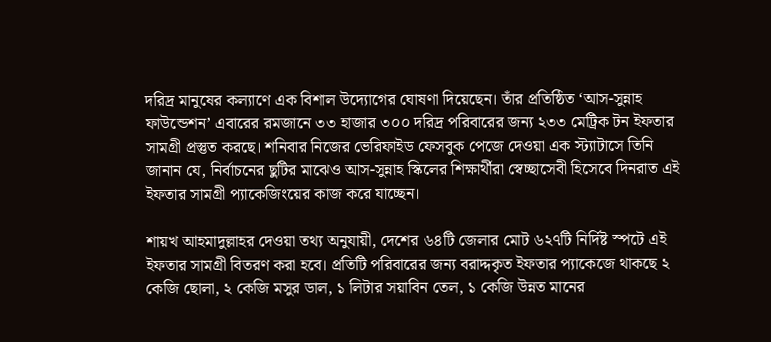দরিদ্র মানুষের কল্যাণে এক বিশাল উদ্যোগের ঘোষণা দিয়েছেন। তাঁর প্রতিষ্ঠিত ‘আস-সুন্নাহ ফাউন্ডেশন’ এবারের রমজানে ৩৩ হাজার ৩০০ দরিদ্র পরিবারের জন্য ২৩৩ মেট্রিক টন ইফতার সামগ্রী প্রস্তুত করছে। শনিবার নিজের ভেরিফাইড ফেসবুক পেজে দেওয়া এক স্ট্যাটাসে তিনি জানান যে, নির্বাচনের ছুটির মাঝেও আস-সুন্নাহ স্কিলের শিক্ষার্থীরা স্বেচ্ছাসেবী হিসেবে দিনরাত এই ইফতার সামগ্রী প্যাকেজিংয়ের কাজ করে যাচ্ছেন।

শায়খ আহমাদুল্লাহর দেওয়া তথ্য অনুযায়ী, দেশের ৬৪টি জেলার মোট ৬২৭টি নির্দিষ্ট স্পটে এই ইফতার সামগ্রী বিতরণ করা হবে। প্রতিটি পরিবারের জন্য বরাদ্দকৃত ইফতার প্যাকেজে থাকছে ২ কেজি ছোলা, ২ কেজি মসুর ডাল, ১ লিটার সয়াবিন তেল, ১ কেজি উন্নত মানের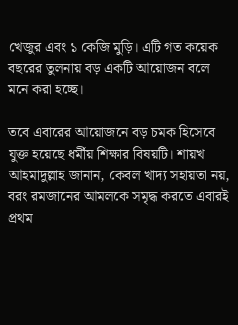খেজুর এবং ১ কেজি মুড়ি। এটি গত কয়েক বছরের তুলনায় বড় একটি আয়োজন বলে মনে করা হচ্ছে।

তবে এবারের আয়োজনে বড় চমক হিসেবে যুক্ত হয়েছে ধর্মীয় শিক্ষার বিষয়টি। শায়খ আহমাদুল্লাহ জানান, কেবল খাদ্য সহায়তা নয়, বরং রমজানের আমলকে সমৃদ্ধ করতে এবারই প্রথম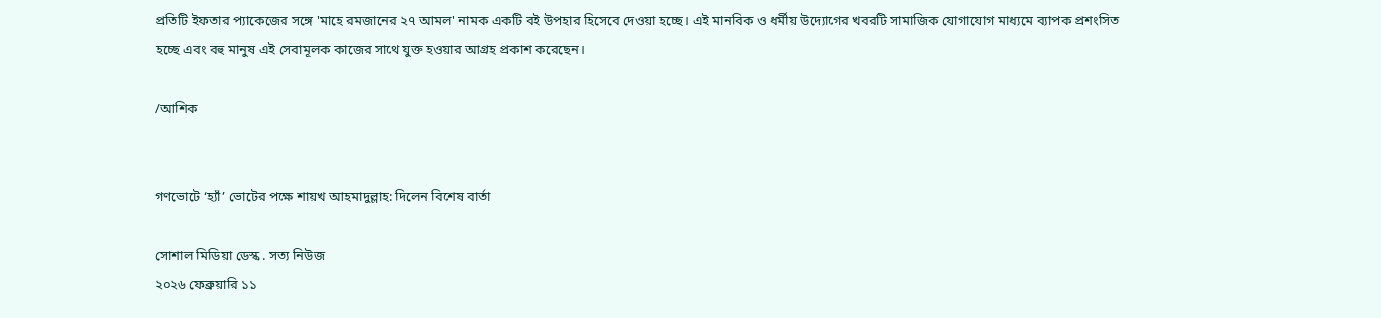প্রতিটি ইফতার প্যাকেজের সঙ্গে 'মাহে রমজানের ২৭ আমল' নামক একটি বই উপহার হিসেবে দেওয়া হচ্ছে। এই মানবিক ও ধর্মীয় উদ্যোগের খবরটি সামাজিক যোগাযোগ মাধ্যমে ব্যাপক প্রশংসিত হচ্ছে এবং বহু মানুষ এই সেবামূলক কাজের সাথে যুক্ত হওয়ার আগ্রহ প্রকাশ করেছেন।

/আশিক


গণভোটে ‘হ্যাঁ’ ভোটের পক্ষে শায়খ আহমাদুল্লাহ: দিলেন বিশেষ বার্তা

সোশাল মিডিয়া ডেস্ক . সত্য নিউজ
২০২৬ ফেব্রুয়ারি ১১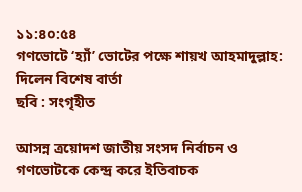১১:৪০:৫৪
গণভোটে ‘হ্যাঁ’ ভোটের পক্ষে শায়খ আহমাদুল্লাহ: দিলেন বিশেষ বার্তা
ছবি : সংগৃহীত

আসন্ন ত্রয়োদশ জাতীয় সংসদ নির্বাচন ও গণভোটকে কেন্দ্র করে ইতিবাচক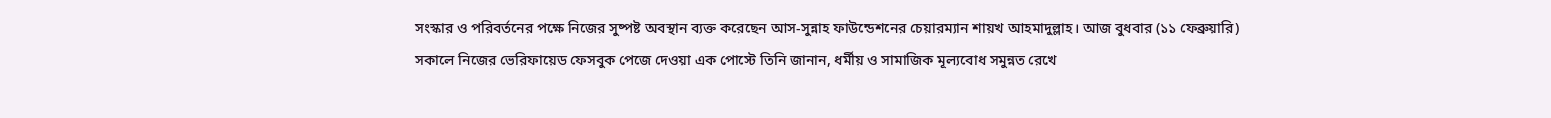সংস্কার ও পরিবর্তনের পক্ষে নিজের সুষ্পষ্ট অবস্থান ব্যক্ত করেছেন আস-সুন্নাহ ফাউন্ডেশনের চেয়ারম্যান শায়খ আহমাদুল্লাহ। আজ বুধবার (১১ ফেব্রুয়ারি) সকালে নিজের ভেরিফায়েড ফেসবুক পেজে দেওয়া এক পোস্টে তিনি জানান, ধর্মীয় ও সামাজিক মূল্যবোধ সমুন্নত রেখে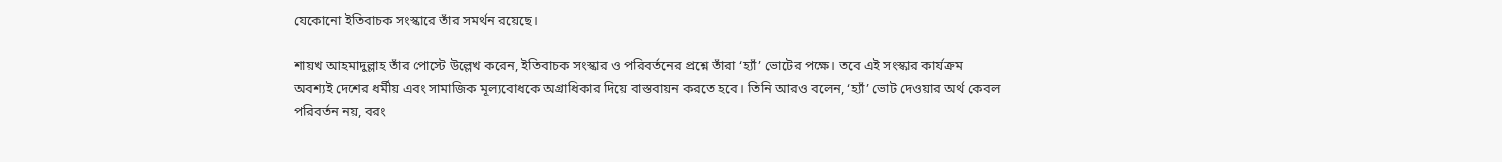যেকোনো ইতিবাচক সংস্কারে তাঁর সমর্থন রয়েছে।

শায়খ আহমাদুল্লাহ তাঁর পোস্টে উল্লেখ করেন, ইতিবাচক সংস্কার ও পরিবর্তনের প্রশ্নে তাঁরা ‘হ্যাঁ’ ভোটের পক্ষে। তবে এই সংস্কার কার্যক্রম অবশ্যই দেশের ধর্মীয় এবং সামাজিক মূল্যবোধকে অগ্রাধিকার দিয়ে বাস্তবায়ন করতে হবে। তিনি আরও বলেন, ‘হ্যাঁ’ ভোট দেওয়ার অর্থ কেবল পরিবর্তন নয়, বরং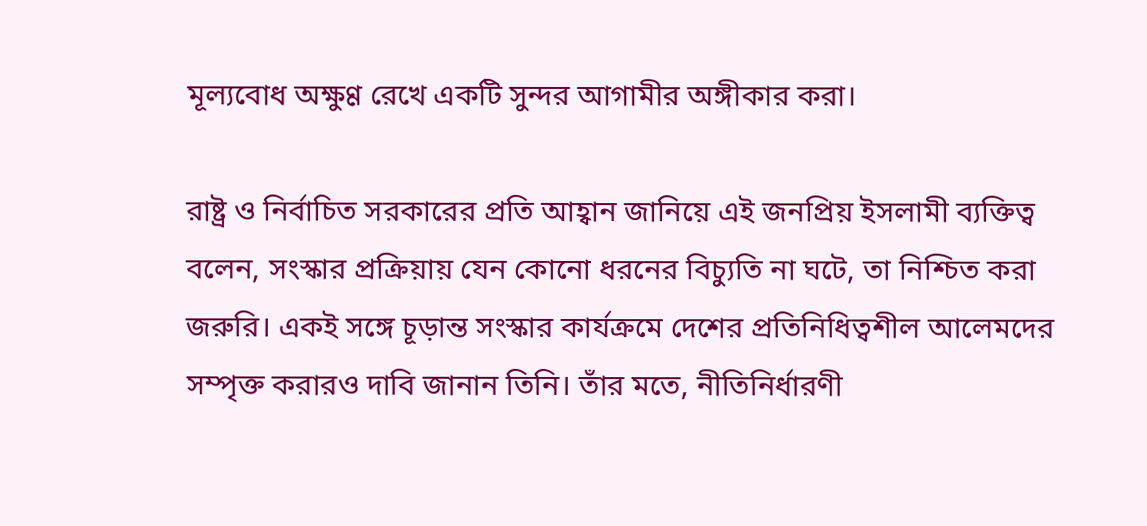মূল্যবোধ অক্ষুণ্ণ রেখে একটি সুন্দর আগামীর অঙ্গীকার করা।

রাষ্ট্র ও নির্বাচিত সরকারের প্রতি আহ্বান জানিয়ে এই জনপ্রিয় ইসলামী ব্যক্তিত্ব বলেন, সংস্কার প্রক্রিয়ায় যেন কোনো ধরনের বিচ্যুতি না ঘটে, তা নিশ্চিত করা জরুরি। একই সঙ্গে চূড়ান্ত সংস্কার কার্যক্রমে দেশের প্রতিনিধিত্বশীল আলেমদের সম্পৃক্ত করারও দাবি জানান তিনি। তাঁর মতে, নীতিনির্ধারণী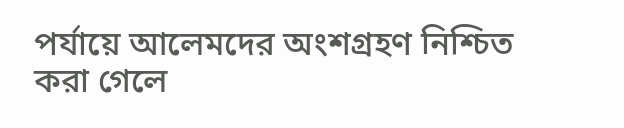পর্যায়ে আলেমদের অংশগ্রহণ নিশ্চিত করা গেলে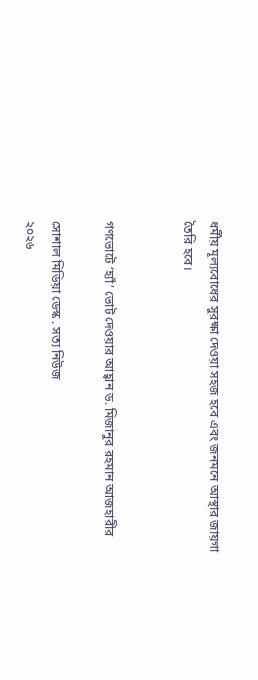ধর্মীয় মূল্যবোধের সুরক্ষা দেওয়া সহজ হবে এবং জনমনে আস্থার জায়গা তৈরি হবে।


গণভোটে ‘হ্যাঁ’ ভোট দেওয়ার আহ্বান ড. মিজানুর রহমান আজহারীর

সোশাল মিডিয়া ডেস্ক . সত্য নিউজ
২০২৬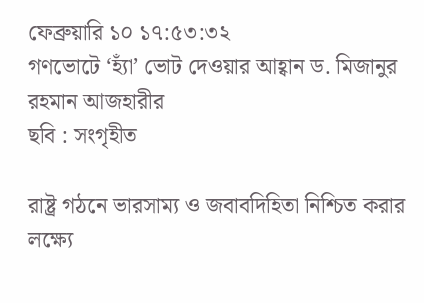ফেব্রুয়ারি ১০ ১৭:৫৩:৩২
গণভোটে ‘হ্যাঁ’ ভোট দেওয়ার আহ্বান ড. মিজানুর রহমান আজহারীর
ছবি : সংগৃহীত

রাষ্ট্র গঠনে ভারসাম্য ও জবাবদিহিতা নিশ্চিত করার লক্ষ্যে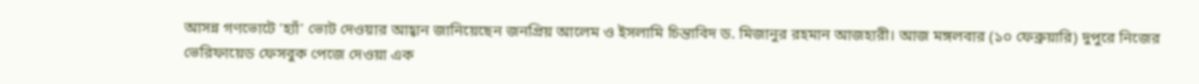আসন্ন গণভোটে 'হ্যাঁ' ভোট দেওয়ার আহ্বান জানিয়েছেন জনপ্রিয় আলেম ও ইসলামি চিন্তাবিদ ড. মিজানুর রহমান আজহারী। আজ মঙ্গলবার (১০ ফেব্রুয়ারি) দুপুরে নিজের ভেরিফায়েড ফেসবুক পেজে দেওয়া এক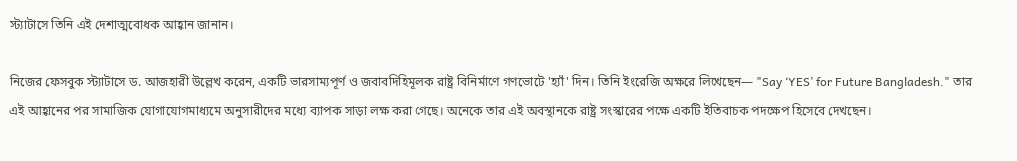স্ট্যাটাসে তিনি এই দেশাত্মবোধক আহ্বান জানান।

নিজের ফেসবুক স্ট্যাটাসে ড. আজহারী উল্লেখ করেন, একটি ভারসাম্যপূর্ণ ও জবাবদিহিমূলক রাষ্ট্র বিনির্মাণে গণভোটে 'হ্যাঁ' দিন। তিনি ইংরেজি অক্ষরে লিখেছেন— "Say ‘YES’ for Future Bangladesh." তার এই আহ্বানের পর সামাজিক যোগাযোগমাধ্যমে অনুসারীদের মধ্যে ব্যাপক সাড়া লক্ষ করা গেছে। অনেকে তার এই অবস্থানকে রাষ্ট্র সংস্কারের পক্ষে একটি ইতিবাচক পদক্ষেপ হিসেবে দেখছেন।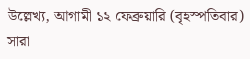উল্লেখ্য, আগামী ১২ ফেব্রুয়ারি (বৃহস্পতিবার) সারা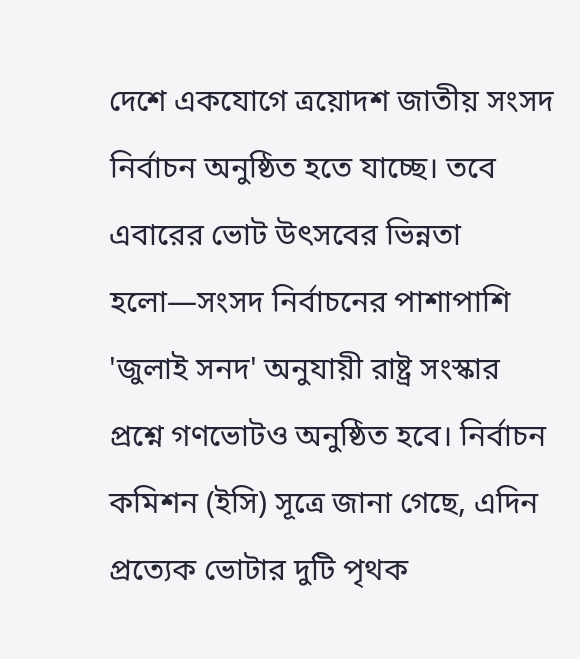দেশে একযোগে ত্রয়োদশ জাতীয় সংসদ নির্বাচন অনুষ্ঠিত হতে যাচ্ছে। তবে এবারের ভোট উৎসবের ভিন্নতা হলো—সংসদ নির্বাচনের পাশাপাশি 'জুলাই সনদ' অনুযায়ী রাষ্ট্র সংস্কার প্রশ্নে গণভোটও অনুষ্ঠিত হবে। নির্বাচন কমিশন (ইসি) সূত্রে জানা গেছে, এদিন প্রত্যেক ভোটার দুটি পৃথক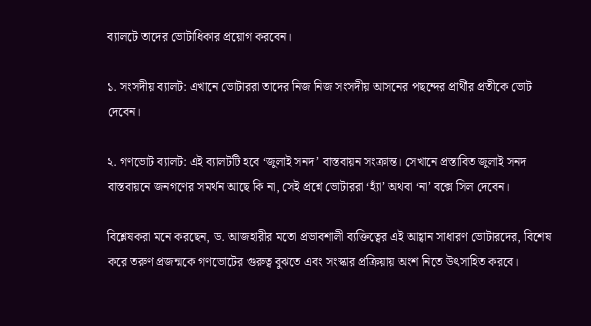ব্যালটে তাদের ভোটাধিকার প্রয়োগ করবেন।

১. সংসদীয় ব্যালট: এখানে ভোটাররা তাদের নিজ নিজ সংসদীয় আসনের পছন্দের প্রার্থীর প্রতীকে ভোট দেবেন।

২. গণভোট ব্যালট: এই ব্যালটটি হবে ‘জুলাই সনদ’ বাস্তবায়ন সংক্রান্ত। সেখানে প্রস্তাবিত জুলাই সনদ বাস্তবায়নে জনগণের সমর্থন আছে কি না, সেই প্রশ্নে ভোটাররা ‘হ্যাঁ’ অথবা ‘না’ বক্সে সিল দেবেন।

বিশ্লেষকরা মনে করছেন, ড. আজহারীর মতো প্রভাবশালী ব্যক্তিত্বের এই আহ্বান সাধারণ ভোটারদের, বিশেষ করে তরুণ প্রজন্মকে গণভোটের গুরুত্ব বুঝতে এবং সংস্কার প্রক্রিয়ায় অংশ নিতে উৎসাহিত করবে।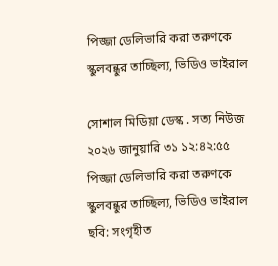পিজ্জা ডেলিভারি করা তরুণকে স্কুলবন্ধুর তাচ্ছিল্য, ভিডিও ভাইরাল

সোশাল মিডিয়া ডেস্ক . সত্য নিউজ
২০২৬ জানুয়ারি ৩১ ১২:৪২:৫৫
পিজ্জা ডেলিভারি করা তরুণকে স্কুলবন্ধুর তাচ্ছিল্য, ভিডিও ভাইরাল
ছবি: সংগৃহীত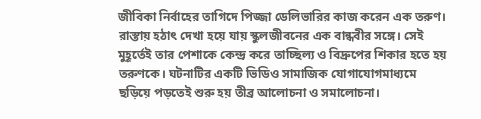জীবিকা নির্বাহের তাগিদে পিজ্জা ডেলিভারির কাজ করেন এক তরুণ। রাস্তায় হঠাৎ দেখা হয়ে যায় স্কুলজীবনের এক বান্ধবীর সঙ্গে। সেই মুহূর্তেই তার পেশাকে কেন্দ্র করে তাচ্ছিল্য ও বিদ্রুপের শিকার হতে হয় তরুণকে। ঘটনাটির একটি ভিডিও সামাজিক যোগাযোগমাধ্যমে ছড়িয়ে পড়তেই শুরু হয় তীব্র আলোচনা ও সমালোচনা।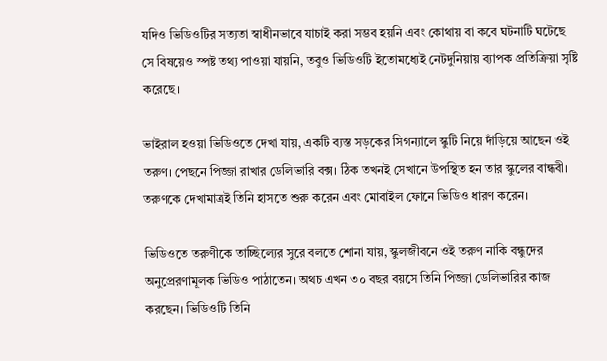যদিও ভিডিওটির সত্যতা স্বাধীনভাবে যাচাই করা সম্ভব হয়নি এবং কোথায় বা কবে ঘটনাটি ঘটেছে সে বিষয়েও স্পষ্ট তথ্য পাওয়া যায়নি, তবুও ভিডিওটি ইতোমধ্যেই নেটদুনিয়ায় ব্যাপক প্রতিক্রিয়া সৃষ্টি করেছে।

ভাইরাল হওয়া ভিডিওতে দেখা যায়, একটি ব্যস্ত সড়কের সিগন্যালে স্কুটি নিয়ে দাঁড়িয়ে আছেন ওই তরুণ। পেছনে পিজ্জা রাখার ডেলিভারি বক্স। ঠিক তখনই সেখানে উপস্থিত হন তার স্কুলের বান্ধবী। তরুণকে দেখামাত্রই তিনি হাসতে শুরু করেন এবং মোবাইল ফোনে ভিডিও ধারণ করেন।

ভিডিওতে তরুণীকে তাচ্ছিল্যের সুরে বলতে শোনা যায়, স্কুলজীবনে ওই তরুণ নাকি বন্ধুদের অনুপ্রেরণামূলক ভিডিও পাঠাতেন। অথচ এখন ৩০ বছর বয়সে তিনি পিজ্জা ডেলিভারির কাজ করছেন। ভিডিওটি তিনি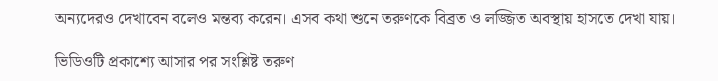অন্যদেরও দেখাবেন বলেও মন্তব্য করেন। এসব কথা শুনে তরুণকে বিব্রত ও লজ্জিত অবস্থায় হাসতে দেখা যায়।

ভিডিওটি প্রকাশ্যে আসার পর সংশ্লিষ্ট তরুণ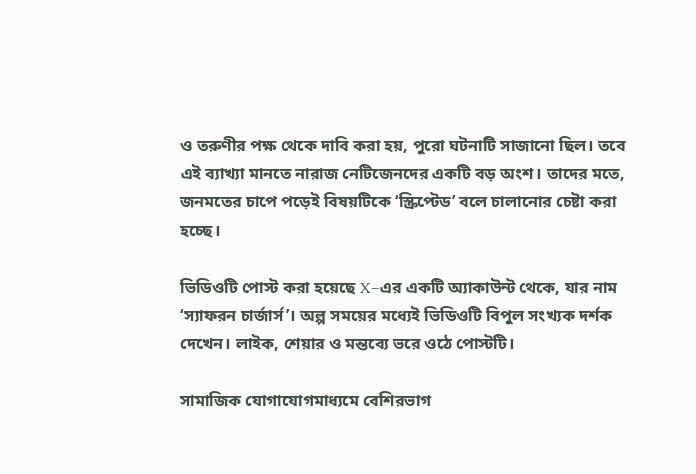ও তরুণীর পক্ষ থেকে দাবি করা হয়, পুরো ঘটনাটি সাজানো ছিল। তবে এই ব্যাখ্যা মানতে নারাজ নেটিজেনদের একটি বড় অংশ। তাদের মতে, জনমতের চাপে পড়েই বিষয়টিকে ‘স্ক্রিপ্টেড’ বলে চালানোর চেষ্টা করা হচ্ছে।

ভিডিওটি পোস্ট করা হয়েছে X–এর একটি অ্যাকাউন্ট থেকে, যার নাম ‘স্যাফরন চার্জার্স’। অল্প সময়ের মধ্যেই ভিডিওটি বিপুল সংখ্যক দর্শক দেখেন। লাইক, শেয়ার ও মন্তব্যে ভরে ওঠে পোস্টটি।

সামাজিক যোগাযোগমাধ্যমে বেশিরভাগ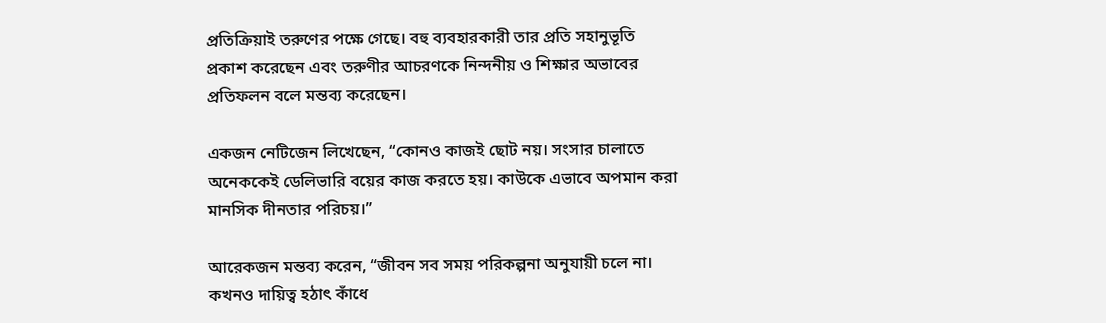প্রতিক্রিয়াই তরুণের পক্ষে গেছে। বহু ব্যবহারকারী তার প্রতি সহানুভূতি প্রকাশ করেছেন এবং তরুণীর আচরণকে নিন্দনীয় ও শিক্ষার অভাবের প্রতিফলন বলে মন্তব্য করেছেন।

একজন নেটিজেন লিখেছেন, “কোনও কাজই ছোট নয়। সংসার চালাতে অনেককেই ডেলিভারি বয়ের কাজ করতে হয়। কাউকে এভাবে অপমান করা মানসিক দীনতার পরিচয়।”

আরেকজন মন্তব্য করেন, “জীবন সব সময় পরিকল্পনা অনুযায়ী চলে না। কখনও দায়িত্ব হঠাৎ কাঁধে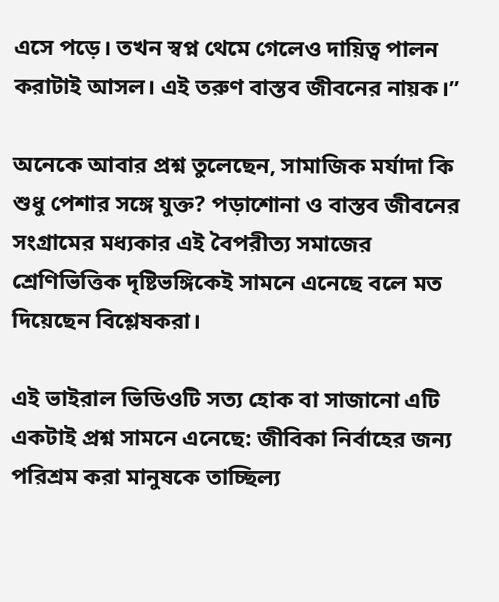এসে পড়ে। তখন স্বপ্ন থেমে গেলেও দায়িত্ব পালন করাটাই আসল। এই তরুণ বাস্তব জীবনের নায়ক।”

অনেকে আবার প্রশ্ন তুলেছেন, সামাজিক মর্যাদা কি শুধু পেশার সঙ্গে যুক্ত? পড়াশোনা ও বাস্তব জীবনের সংগ্রামের মধ্যকার এই বৈপরীত্য সমাজের শ্রেণিভিত্তিক দৃষ্টিভঙ্গিকেই সামনে এনেছে বলে মত দিয়েছেন বিশ্লেষকরা।

এই ভাইরাল ভিডিওটি সত্য হোক বা সাজানো এটি একটাই প্রশ্ন সামনে এনেছে: জীবিকা নির্বাহের জন্য পরিশ্রম করা মানুষকে তাচ্ছিল্য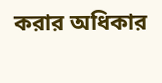করার অধিকার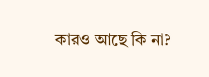কারও আছে কি না?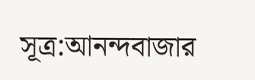সূত্র:আনন্দবাজার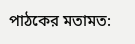পাঠকের মতামত: